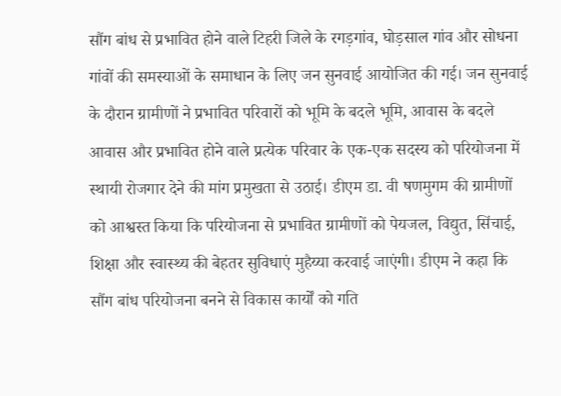सौंग बांध से प्रभावित होने वाले टिहरी जिले के रगड़गांव, घोड़साल गांव और सोधना गांवों की समस्याओं के समाधान के लिए जन सुनवाई आयोजित की गई। जन सुनवाई के दौरान ग्रामीणों ने प्रभावित परिवारों को भूमि के बदले भूमि, आवास के बदले आवास और प्रभावित होने वाले प्रत्येक परिवार के एक-एक सदस्य को परियोजना में स्थायी रोजगार देने की मांग प्रमुखता से उठाई। डीएम डा. वी षणमुगम की ग्रामीणों को आश्वस्त किया कि परियोजना से प्रभावित ग्रामीणों को पेयजल, विद्युत, सिंचाई, शिक्षा और स्वास्थ्य की बेहतर सुविधाएं मुहैय्या करवाई जाएंगी। डीएम ने कहा कि सौंग बांध परियोजना बनने से विकास कार्यों को गति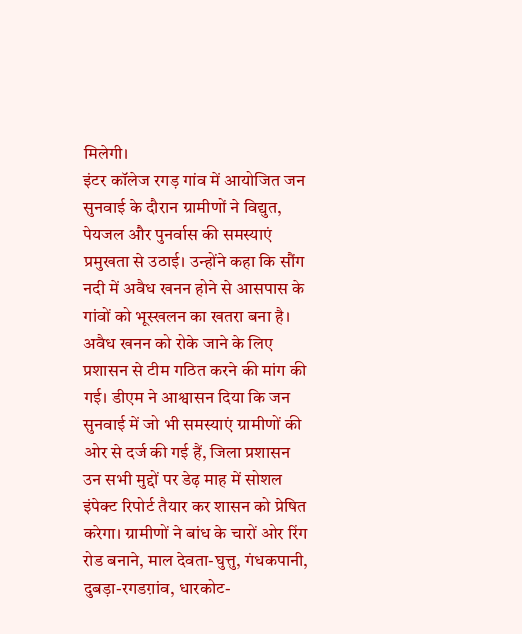मिलेगी।
इंटर कॉलेज रगड़ गांव में आयोजित जन सुनवाई के दौरान ग्रामीणों ने विद्युत, पेयजल और पुनर्वास की समस्याएं प्रमुखता से उठाई। उन्होंने कहा कि सौंग नदी में अवैध खनन होने से आसपास के गांवों को भूस्खलन का खतरा बना है। अवैध खनन को रोके जाने के लिए प्रशासन से टीम गठित करने की मांग की गई। डीएम ने आश्वासन दिया कि जन सुनवाई में जो भी समस्याएं ग्रामीणों की ओर से दर्ज की गई हैं, जिला प्रशासन उन सभी मुद्दों पर डेढ़ माह में सोशल इंपेक्ट रिपोर्ट तैयार कर शासन को प्रेषित करेगा। ग्रामीणों ने बांध के चारों ओर रिंग रोड बनाने, माल देवता-घुत्तु, गंधकपानी, दुबड़ा-रगडग़ांव, धारकोट-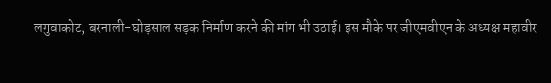लगुवाकोट, बरनाली-घोड़साल सड़क निर्माण करने की मांग भी उठाई। इस मौके पर जीएमवीएन के अध्यक्ष महावीर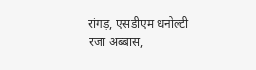रांगड़, एसडीएम धनोल्टी रजा अब्बास,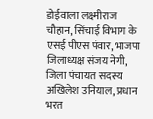डोईवाला लक्ष्मीराज चौहान, सिंचाई विभाग के एसई पीएस पंवार, भाजपा जिलाध्यक्ष संजय नेगी, जिला पंचायत सदस्य अखिलेश उनियाल, प्रधान भरत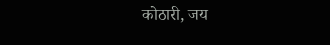कोठारी, जय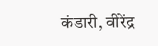कंडारी, वीरेंद्र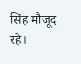सिंह मौजूद रहे।